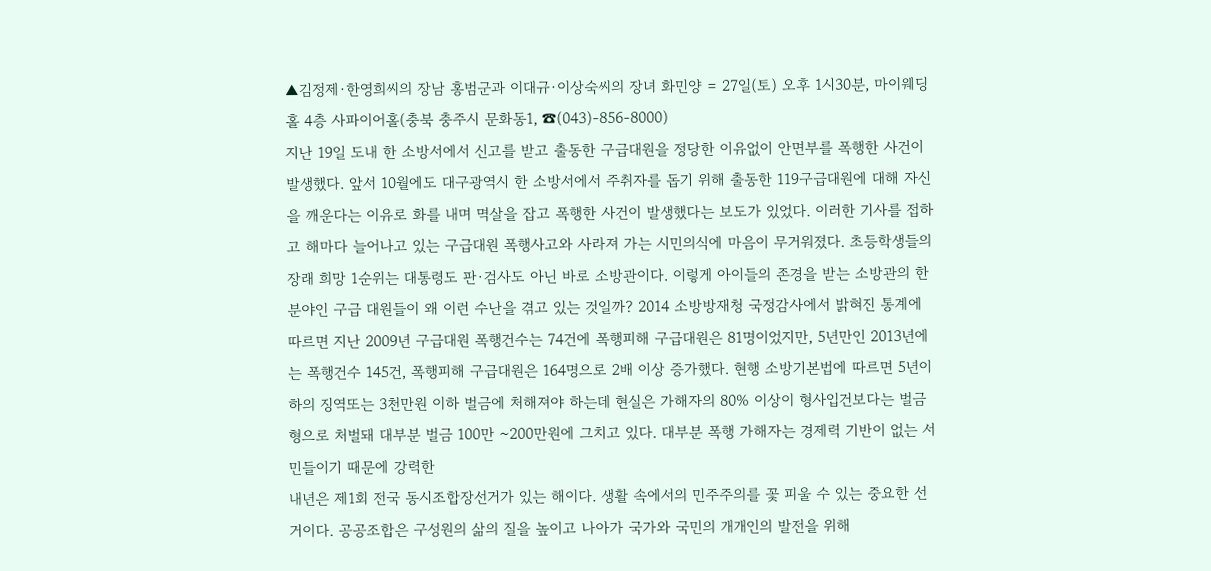▲김정제·한영희씨의 장남 홍범군과 이대규·이상숙씨의 장녀 화민양 = 27일(토) 오후 1시30분, 마이웨딩홀 4층 사파이어홀(충북 충주시 문화동1, ☎(043)-856-8000)
지난 19일 도내 한 소방서에서 신고를 받고 출동한 구급대원을 정당한 이유없이 안면부를 폭행한 사건이 발생했다. 앞서 10월에도 대구광역시 한 소방서에서 주취자를 돕기 위해 출동한 119구급대원에 대해 자신을 깨운다는 이유로 화를 내며 멱살을 잡고 폭행한 사건이 발생했다는 보도가 있었다. 이러한 기사를 접하고 해마다 늘어나고 있는 구급대원 폭행사고와 사라져 가는 시민의식에 마음이 무거워졌다. 초등학생들의 장래 희망 1순위는 대통령도 판·검사도 아닌 바로 소방관이다. 이렇게 아이들의 존경을 받는 소방관의 한 분야인 구급 대원들이 왜 이런 수난을 겪고 있는 것일까? 2014 소방방재청 국정감사에서 밝혀진 통계에 따르면 지난 2009년 구급대원 폭행건수는 74건에 폭행피해 구급대원은 81명이었지만, 5년만인 2013년에는 폭행건수 145건, 폭행피해 구급대원은 164명으로 2배 이상 증가했다. 현행 소방기본법에 따르면 5년이하의 징역또는 3천만원 이하 벌금에 처해져야 하는데 현실은 가해자의 80% 이상이 형사입건보다는 벌금형으로 처벌돼 대부분 벌금 100만 ~200만원에 그치고 있다. 대부분 폭행 가해자는 경제력 기반이 없는 서민들이기 때문에 강력한
내년은 제1회 전국 동시조합장선거가 있는 해이다. 생활 속에서의 민주주의를 꽃 피울 수 있는 중요한 선거이다. 공공조합은 구성원의 삶의 질을 높이고 나아가 국가와 국민의 개개인의 발전을 위해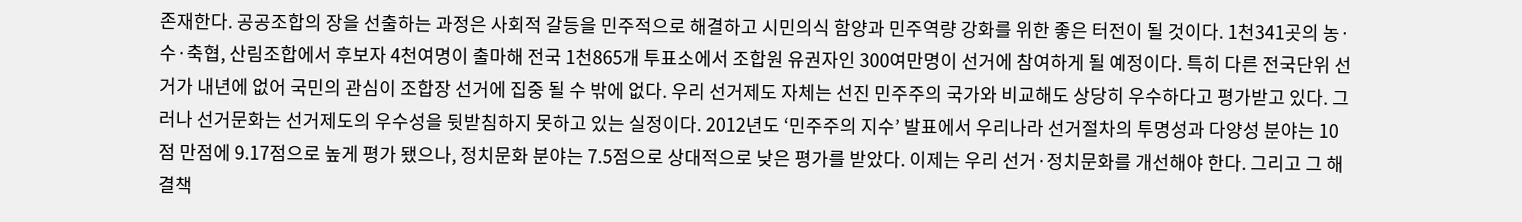존재한다. 공공조합의 장을 선출하는 과정은 사회적 갈등을 민주적으로 해결하고 시민의식 함양과 민주역량 강화를 위한 좋은 터전이 될 것이다. 1천341곳의 농·수·축협, 산림조합에서 후보자 4천여명이 출마해 전국 1천865개 투표소에서 조합원 유권자인 300여만명이 선거에 참여하게 될 예정이다. 특히 다른 전국단위 선거가 내년에 없어 국민의 관심이 조합장 선거에 집중 될 수 밖에 없다. 우리 선거제도 자체는 선진 민주주의 국가와 비교해도 상당히 우수하다고 평가받고 있다. 그러나 선거문화는 선거제도의 우수성을 뒷받침하지 못하고 있는 실정이다. 2012년도 ‘민주주의 지수’ 발표에서 우리나라 선거절차의 투명성과 다양성 분야는 10점 만점에 9.17점으로 높게 평가 됐으나, 정치문화 분야는 7.5점으로 상대적으로 낮은 평가를 받았다. 이제는 우리 선거·정치문화를 개선해야 한다. 그리고 그 해결책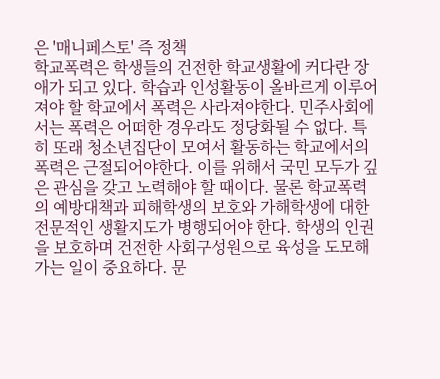은 '매니페스토' 즉 정책
학교폭력은 학생들의 건전한 학교생활에 커다란 장애가 되고 있다. 학습과 인성활동이 올바르게 이루어져야 할 학교에서 폭력은 사라져야한다. 민주사회에서는 폭력은 어떠한 경우라도 정당화될 수 없다. 특히 또래 청소년집단이 모여서 활동하는 학교에서의 폭력은 근절되어야한다. 이를 위해서 국민 모두가 깊은 관심을 갖고 노력해야 할 때이다. 물론 학교폭력의 예방대책과 피해학생의 보호와 가해학생에 대한 전문적인 생활지도가 병행되어야 한다. 학생의 인권을 보호하며 건전한 사회구성원으로 육성을 도모해가는 일이 중요하다. 문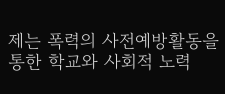제는 폭력의 사전예방활동을 통한 학교와 사회적 노력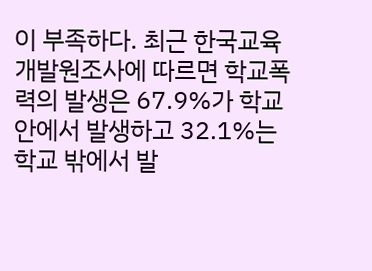이 부족하다. 최근 한국교육개발원조사에 따르면 학교폭력의 발생은 67.9%가 학교 안에서 발생하고 32.1%는 학교 밖에서 발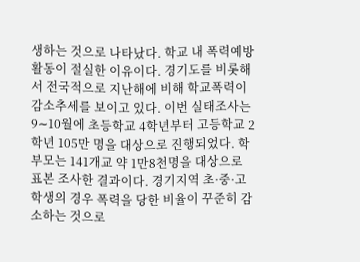생하는 것으로 나타났다. 학교 내 폭력예방활동이 절실한 이유이다. 경기도를 비롯해서 전국적으로 지난해에 비해 학교폭력이 감소추세를 보이고 있다. 이번 실태조사는 9∼10월에 초등학교 4학년부터 고등학교 2학년 105만 명을 대상으로 진행되었다. 학부모는 141개교 약 1만8천명을 대상으로 표본 조사한 결과이다. 경기지역 초·중·고 학생의 경우 폭력을 당한 비율이 꾸준히 감소하는 것으로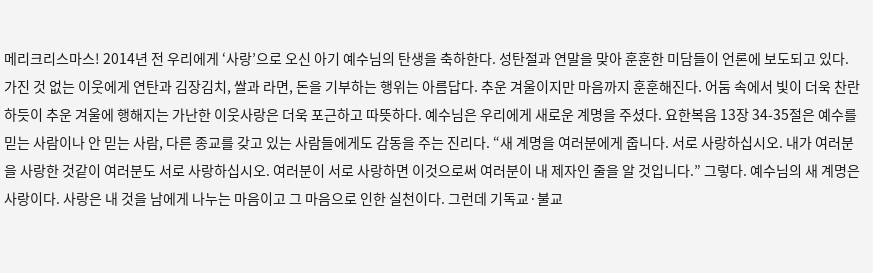메리크리스마스! 2014년 전 우리에게 ‘사랑’으로 오신 아기 예수님의 탄생을 축하한다. 성탄절과 연말을 맞아 훈훈한 미담들이 언론에 보도되고 있다. 가진 것 없는 이웃에게 연탄과 김장김치, 쌀과 라면, 돈을 기부하는 행위는 아름답다. 추운 겨울이지만 마음까지 훈훈해진다. 어둠 속에서 빛이 더욱 찬란하듯이 추운 겨울에 행해지는 가난한 이웃사랑은 더욱 포근하고 따뜻하다. 예수님은 우리에게 새로운 계명을 주셨다. 요한복음 13장 34-35절은 예수를 믿는 사람이나 안 믿는 사람, 다른 종교를 갖고 있는 사람들에게도 감동을 주는 진리다. “새 계명을 여러분에게 줍니다. 서로 사랑하십시오. 내가 여러분을 사랑한 것같이 여러분도 서로 사랑하십시오. 여러분이 서로 사랑하면 이것으로써 여러분이 내 제자인 줄을 알 것입니다.” 그렇다. 예수님의 새 계명은 사랑이다. 사랑은 내 것을 남에게 나누는 마음이고 그 마음으로 인한 실천이다. 그런데 기독교·불교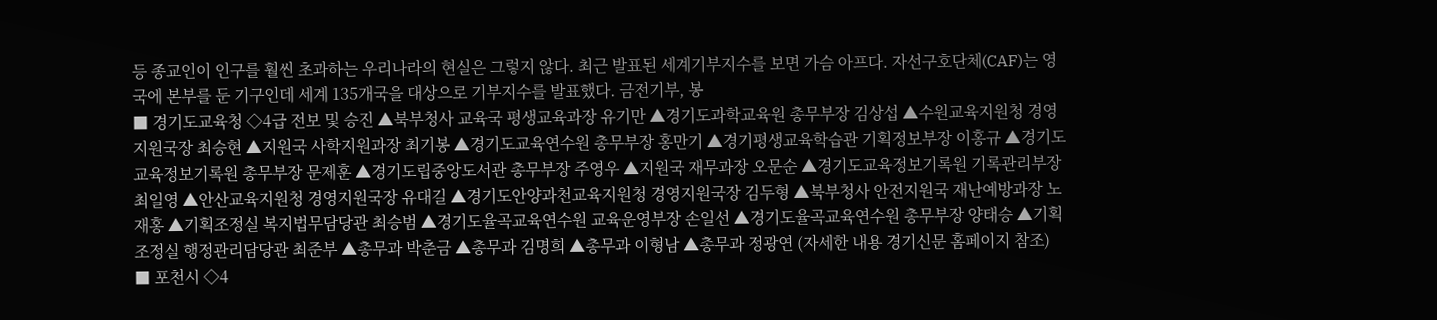등 종교인이 인구를 훨씬 초과하는 우리나라의 현실은 그렇지 않다. 최근 발표된 세계기부지수를 보면 가슴 아프다. 자선구호단체(CAF)는 영국에 본부를 둔 기구인데 세계 135개국을 대상으로 기부지수를 발표했다. 금전기부, 봉
■ 경기도교육청 ◇4급 전보 및 승진 ▲북부청사 교육국 평생교육과장 유기만 ▲경기도과학교육원 총무부장 김상섭 ▲수원교육지원청 경영지원국장 최승현 ▲지원국 사학지원과장 최기봉 ▲경기도교육연수원 총무부장 홍만기 ▲경기평생교육학습관 기획정보부장 이홍규 ▲경기도교육정보기록원 총무부장 문제훈 ▲경기도립중앙도서관 총무부장 주영우 ▲지원국 재무과장 오문순 ▲경기도교육정보기록원 기록관리부장 최일영 ▲안산교육지원청 경영지원국장 유대길 ▲경기도안양과천교육지원청 경영지원국장 김두형 ▲북부청사 안전지원국 재난예방과장 노재홍 ▲기획조정실 복지법무담당관 최승범 ▲경기도율곡교육연수원 교육운영부장 손일선 ▲경기도율곡교육연수원 총무부장 양태승 ▲기획조정실 행정관리담당관 최준부 ▲총무과 박춘금 ▲총무과 김명희 ▲총무과 이형남 ▲총무과 정광연 (자세한 내용 경기신문 홈페이지 참조) ■ 포천시 ◇4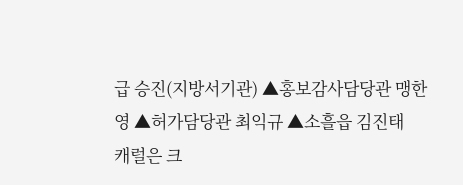급 승진(지방서기관) ▲홍보감사담당관 맹한영 ▲허가담당관 최익규 ▲소흘읍 김진태
캐럴은 크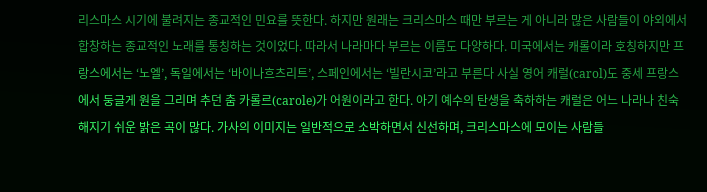리스마스 시기에 불려지는 종교적인 민요를 뜻한다. 하지만 원래는 크리스마스 때만 부르는 게 아니라 많은 사람들이 야외에서 합창하는 종교적인 노래를 통칭하는 것이었다. 따라서 나라마다 부르는 이름도 다양하다. 미국에서는 캐롤이라 호칭하지만 프랑스에서는 ‘노엘’, 독일에서는 ‘바이나흐츠리트’, 스페인에서는 ‘빌란시코’라고 부른다 사실 영어 캐럴(carol)도 중세 프랑스에서 둥글게 원을 그리며 추던 춤 카롤르(carole)가 어원이라고 한다. 아기 예수의 탄생을 축하하는 캐럴은 어느 나라나 친숙해지기 쉬운 밝은 곡이 많다. 가사의 이미지는 일반적으로 소박하면서 신선하며, 크리스마스에 모이는 사람들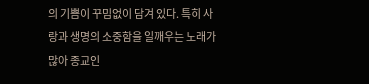의 기쁨이 꾸밈없이 담겨 있다. 특히 사랑과 생명의 소중함을 일깨우는 노래가 많아 종교인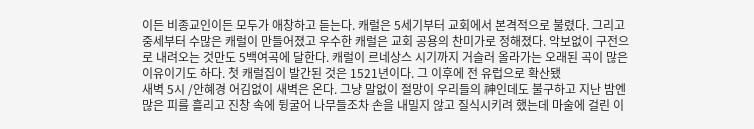이든 비종교인이든 모두가 애창하고 듣는다. 캐럴은 5세기부터 교회에서 본격적으로 불렸다. 그리고 중세부터 수많은 캐럴이 만들어졌고 우수한 캐럴은 교회 공용의 찬미가로 정해졌다. 악보없이 구전으로 내려오는 것만도 5백여곡에 달한다. 캐럴이 르네상스 시기까지 거슬러 올라가는 오래된 곡이 많은 이유이기도 하다. 첫 캐럴집이 발간된 것은 1521년이다. 그 이후에 전 유럽으로 확산됐
새벽 5시 /안혜경 어김없이 새벽은 온다. 그냥 말없이 절망이 우리들의 神인데도 불구하고 지난 밤엔 많은 피를 흘리고 진창 속에 뒹굴어 나무들조차 손을 내밀지 않고 질식시키려 했는데 마술에 걸린 이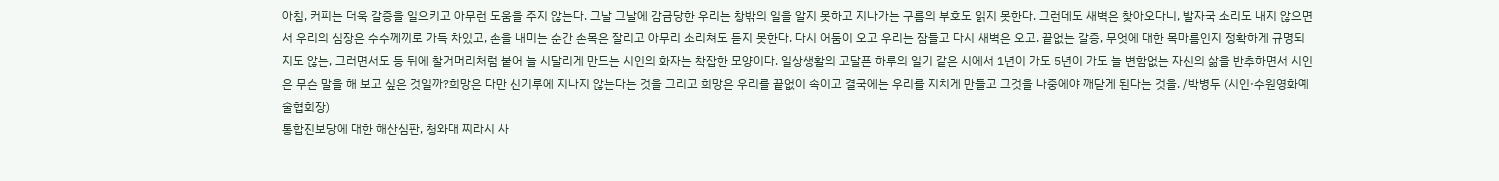아침, 커피는 더욱 갈증을 일으키고 아무런 도움을 주지 않는다. 그날 그날에 감금당한 우리는 창밖의 일을 알지 못하고 지나가는 구름의 부호도 읽지 못한다. 그런데도 새벽은 찾아오다니, 발자국 소리도 내지 않으면서 우리의 심장은 수수께끼로 가득 차있고, 손을 내미는 순간 손목은 잘리고 아무리 소리쳐도 듣지 못한다. 다시 어둠이 오고 우리는 잠들고 다시 새벽은 오고. 끝없는 갈증, 무엇에 대한 목마름인지 정확하게 규명되지도 않는, 그러면서도 등 뒤에 찰거머리처럼 붙어 늘 시달리게 만드는 시인의 화자는 착잡한 모양이다. 일상생활의 고달픈 하루의 일기 같은 시에서 1년이 가도 5년이 가도 늘 변함없는 자신의 삶을 반추하면서 시인은 무슨 말을 해 보고 싶은 것일까?희망은 다만 신기루에 지나지 않는다는 것을 그리고 희망은 우리를 끝없이 속이고 결국에는 우리를 지치게 만들고 그것을 나중에야 깨닫게 된다는 것을. /박병두 (시인·수원영화예술협회장)
통합진보당에 대한 해산심판, 청와대 찌라시 사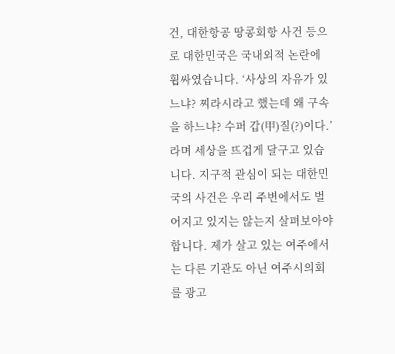건, 대한항공 땅콩회항 사건 등으로 대한민국은 국내외적 논란에 휩싸였습니다. ‘사상의 자유가 있느냐? 찌라시라고 했는데 왜 구속을 하느냐? 수퍼 갑(甲)질(?)이다.’ 라며 세상을 뜨겁게 달구고 있습니다. 지구적 관심이 되는 대한민국의 사건은 우리 주변에서도 벌어지고 있지는 않는지 살펴보아야 합니다. 제가 살고 있는 여주에서는 다른 기관도 아닌 여주시의회를 광고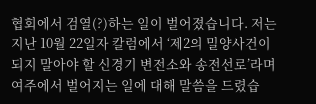협회에서 검열(?)하는 일이 벌어졌습니다. 저는 지난 10월 22일자 칼럼에서 ‘제2의 밀양사건이 되지 말아야 할 신경기 변전소와 송전선로’라며 여주에서 벌어지는 일에 대해 말씀을 드렸습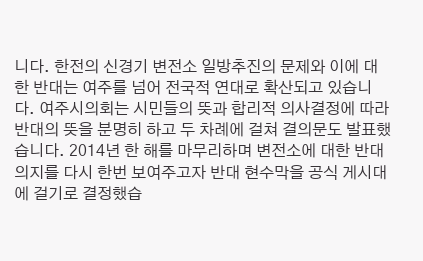니다. 한전의 신경기 변전소 일방추진의 문제와 이에 대한 반대는 여주를 넘어 전국적 연대로 확산되고 있습니다. 여주시의회는 시민들의 뜻과 합리적 의사결정에 따라 반대의 뜻을 분명히 하고 두 차례에 걸쳐 결의문도 발표했습니다. 2014년 한 해를 마무리하며 변전소에 대한 반대의지를 다시 한번 보여주고자 반대 현수막을 공식 게시대에 걸기로 결정했습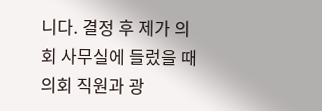니다. 결정 후 제가 의회 사무실에 들렀을 때 의회 직원과 광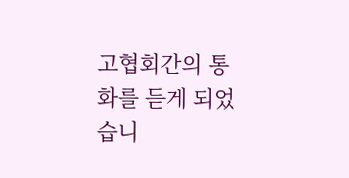고협회간의 통화를 듣게 되었습니